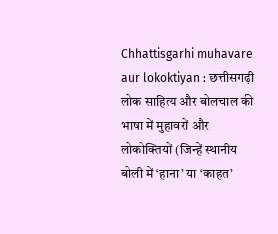Chhattisgarhi muhavare aur lokoktiyan : छत्तीसगढ़ी लोक साहित्य और बोलचाल की भाषा में मुहावरों और लोकोक्तियों (जिन्हें स्थानीय बोली में ‘हाना’ या ‘काहत’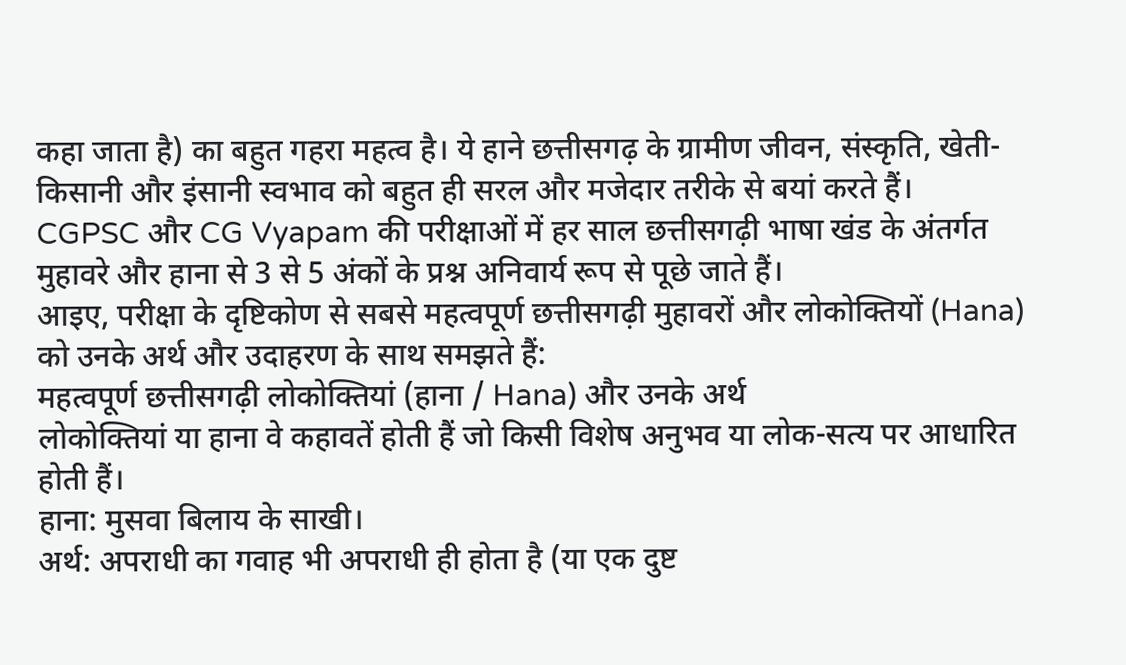कहा जाता है) का बहुत गहरा महत्व है। ये हाने छत्तीसगढ़ के ग्रामीण जीवन, संस्कृति, खेती-किसानी और इंसानी स्वभाव को बहुत ही सरल और मजेदार तरीके से बयां करते हैं।
CGPSC और CG Vyapam की परीक्षाओं में हर साल छत्तीसगढ़ी भाषा खंड के अंतर्गत मुहावरे और हाना से 3 से 5 अंकों के प्रश्न अनिवार्य रूप से पूछे जाते हैं।
आइए, परीक्षा के दृष्टिकोण से सबसे महत्वपूर्ण छत्तीसगढ़ी मुहावरों और लोकोक्तियों (Hana) को उनके अर्थ और उदाहरण के साथ समझते हैं:
महत्वपूर्ण छत्तीसगढ़ी लोकोक्तियां (हाना / Hana) और उनके अर्थ
लोकोक्तियां या हाना वे कहावतें होती हैं जो किसी विशेष अनुभव या लोक-सत्य पर आधारित होती हैं।
हाना: मुसवा बिलाय के साखी।
अर्थ: अपराधी का गवाह भी अपराधी ही होता है (या एक दुष्ट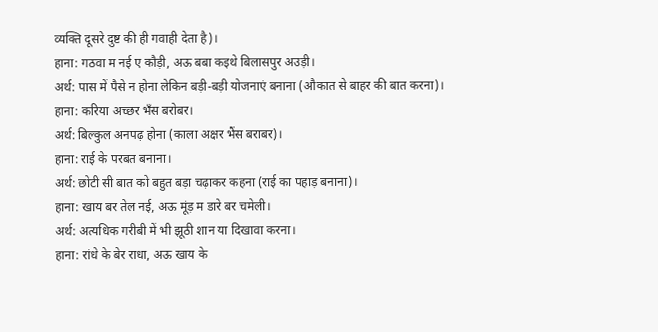व्यक्ति दूसरे दुष्ट की ही गवाही देता है)।
हाना: गठवा म नई ए कौड़ी, अऊ बबा कइथे बिलासपुर अउड़ी।
अर्थ: पास में पैसे न होना लेकिन बड़ी-बड़ी योजनाएं बनाना (औकात से बाहर की बात करना)।
हाना: करिया अच्छर भँस बरोबर।
अर्थ: बिल्कुल अनपढ़ होना (काला अक्षर भैंस बराबर)।
हाना: राई के परबत बनाना।
अर्थ: छोटी सी बात को बहुत बड़ा चढ़ाकर कहना (राई का पहाड़ बनाना)।
हाना: खाय बर तेल नई, अऊ मूंड़ म डारे बर चमेली।
अर्थ: अत्यधिक गरीबी में भी झूठी शान या दिखावा करना।
हाना: रांधे के बेर राधा, अऊ खाय के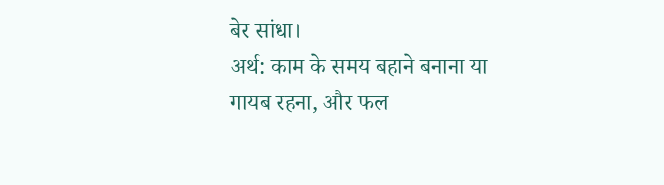बेर सांधा।
अर्थ: काम के समय बहाने बनाना या गायब रहना, और फल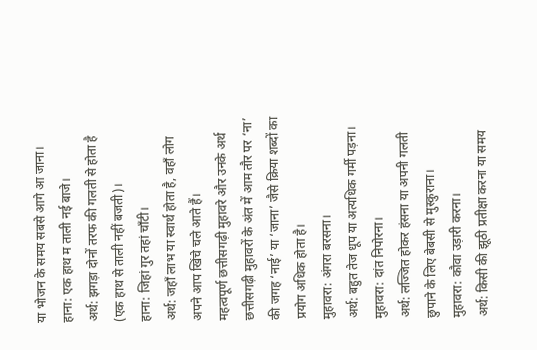या भोजन के समय सबसे आगे आ जाना।
हाना: एक हाथ म ताली नई बाजे।
अर्थ: झगड़ा दोनों तरफ की गलती से होता है (एक हाथ से ताली नहीं बजती)।
हाना: जिहां गुर तहां चाँटी।
अर्थ: जहाँ लाभ या स्वार्थ होता है, वहाँ लोग अपने आप खिंचे चले आते हैं।
महत्वपूर्ण छत्तीसगढ़ी मुहावरे और उनके अर्थ
छत्तीसगढ़ी मुहावरों के अंत में आम तौर पर ‘ना’ की जगह ‘नाई’ या ‘जाना’ जैसे क्रिया शब्दों का प्रयोग अधिक होता है।
मुहावरा: अंगरा बरसना।
अर्थ: बहुत तेज धूप या अत्यधिक गर्मी पड़ना।
मुहावरा: दांत निपोरना।
अर्थ: लज्जित होकर हंसना या अपनी गलती छुपाने के लिए बेबसी से मुस्कुराना।
मुहावरा: कौवा उड़ारी करना।
अर्थ: किसी की झूठी प्रतीक्षा करना या समय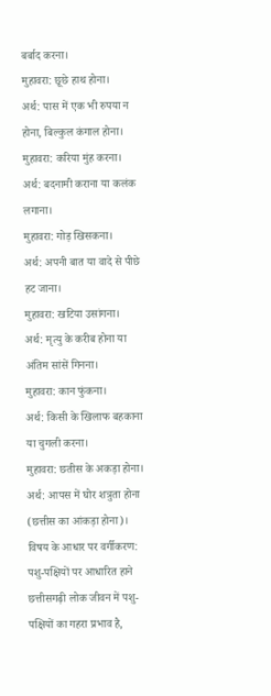बर्बाद करना।
मुहावरा: छूछे हाथ होना।
अर्थ: पास में एक भी रुपया न होना, बिल्कुल कंगाल होना।
मुहावरा: करिया मुंह करना।
अर्थ: बदनामी कराना या कलंक लगाना।
मुहावरा: गोड़ खिसकना।
अर्थ: अपनी बात या वादे से पीछे हट जाना।
मुहावरा: खटिया उसांगना।
अर्थ: मृत्यु के करीब होना या अंतिम सांसें गिनना।
मुहावरा: कान फुंकना।
अर्थ: किसी के खिलाफ बहकाना या चुगली करना।
मुहावरा: छतीस के अकड़ा होना।
अर्थ: आपस में घोर शत्रुता होना (छत्तीस का आंकड़ा होना)।
विषय के आधार पर वर्गीकरण: पशु-पक्षियों पर आधारित हाने
छत्तीसगढ़ी लोक जीवन में पशु-पक्षियों का गहरा प्रभाव है,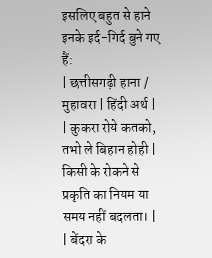इसलिए बहुत से हाने इनके इर्द-गिर्द बुने गए हैं:
| छत्तीसगढ़ी हाना / मुहावरा | हिंदी अर्थ |
| कुकरा रोये कतको, तभो ले बिहान होही | किसी के रोकने से प्रकृति का नियम या समय नहीं बदलता। |
| बेंदरा के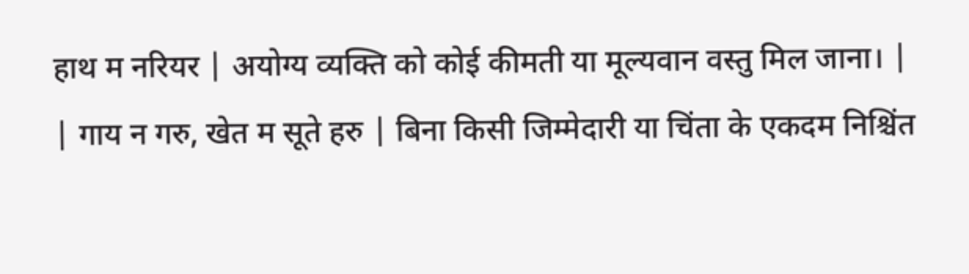हाथ म नरियर | अयोग्य व्यक्ति को कोई कीमती या मूल्यवान वस्तु मिल जाना। |
| गाय न गरु, खेत म सूते हरु | बिना किसी जिम्मेदारी या चिंता के एकदम निश्चिंत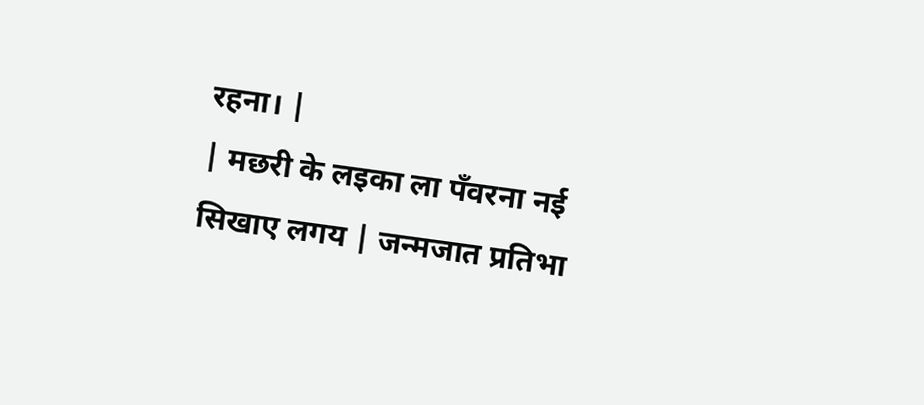रहना। |
| मछरी के लइका ला पँवरना नई सिखाए लगय | जन्मजात प्रतिभा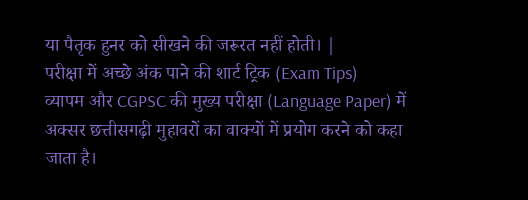या पैतृक हुनर को सीखने की जरूरत नहीं होती। |
परीक्षा में अच्छे अंक पाने की शार्ट ट्रिक (Exam Tips)
व्यापम और CGPSC की मुख्य परीक्षा (Language Paper) में अक्सर छत्तीसगढ़ी मुहावरों का वाक्यों में प्रयोग करने को कहा जाता है।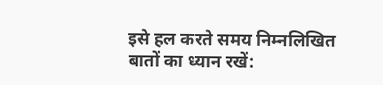इसे हल करते समय निम्नलिखित बातों का ध्यान रखें: